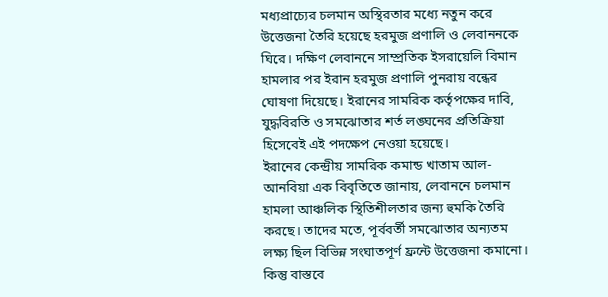মধ্যপ্রাচ্যের চলমান অস্থিরতার মধ্যে নতুন করে উত্তেজনা তৈরি হয়েছে হরমুজ প্রণালি ও লেবাননকে ঘিরে। দক্ষিণ লেবাননে সাম্প্রতিক ইসরায়েলি বিমান হামলার পর ইরান হরমুজ প্রণালি পুনরায় বন্ধের ঘোষণা দিয়েছে। ইরানের সামরিক কর্তৃপক্ষের দাবি, যুদ্ধবিরতি ও সমঝোতার শর্ত লঙ্ঘনের প্রতিক্রিয়া হিসেবেই এই পদক্ষেপ নেওয়া হয়েছে।
ইরানের কেন্দ্রীয় সামরিক কমান্ড খাতাম আল-আনবিয়া এক বিবৃতিতে জানায়, লেবাননে চলমান হামলা আঞ্চলিক স্থিতিশীলতার জন্য হুমকি তৈরি করছে। তাদের মতে, পূর্ববর্তী সমঝোতার অন্যতম লক্ষ্য ছিল বিভিন্ন সংঘাতপূর্ণ ফ্রন্টে উত্তেজনা কমানো। কিন্তু বাস্তবে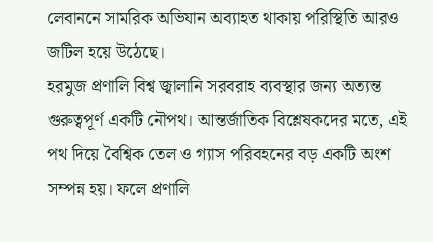লেবাননে সামরিক অভিযান অব্যাহত থাকায় পরিস্থিতি আরও জটিল হয়ে উঠেছে।
হরমুজ প্রণালি বিশ্ব জ্বালানি সরবরাহ ব্যবস্থার জন্য অত্যন্ত গুরুত্বপূর্ণ একটি নৌপথ। আন্তর্জাতিক বিশ্লেষকদের মতে, এই পথ দিয়ে বৈশ্বিক তেল ও গ্যাস পরিবহনের বড় একটি অংশ সম্পন্ন হয়। ফলে প্রণালি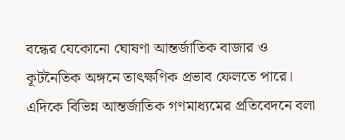বন্ধের যেকোনো ঘোষণা আন্তর্জাতিক বাজার ও কূটনৈতিক অঙ্গনে তাৎক্ষণিক প্রভাব ফেলতে পারে।
এদিকে বিভিন্ন আন্তর্জাতিক গণমাধ্যমের প্রতিবেদনে বলা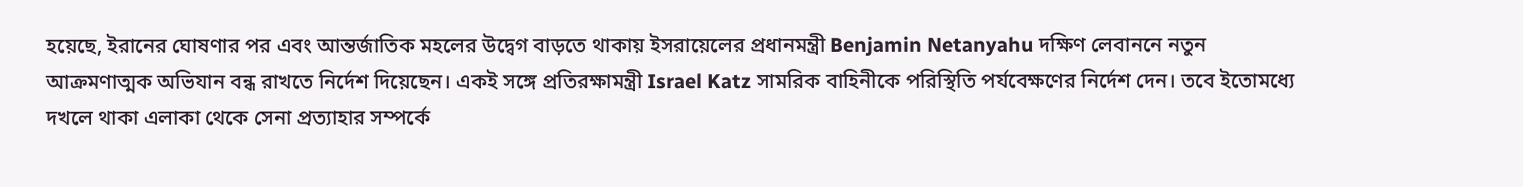হয়েছে, ইরানের ঘোষণার পর এবং আন্তর্জাতিক মহলের উদ্বেগ বাড়তে থাকায় ইসরায়েলের প্রধানমন্ত্রী Benjamin Netanyahu দক্ষিণ লেবাননে নতুন আক্রমণাত্মক অভিযান বন্ধ রাখতে নির্দেশ দিয়েছেন। একই সঙ্গে প্রতিরক্ষামন্ত্রী Israel Katz সামরিক বাহিনীকে পরিস্থিতি পর্যবেক্ষণের নির্দেশ দেন। তবে ইতোমধ্যে দখলে থাকা এলাকা থেকে সেনা প্রত্যাহার সম্পর্কে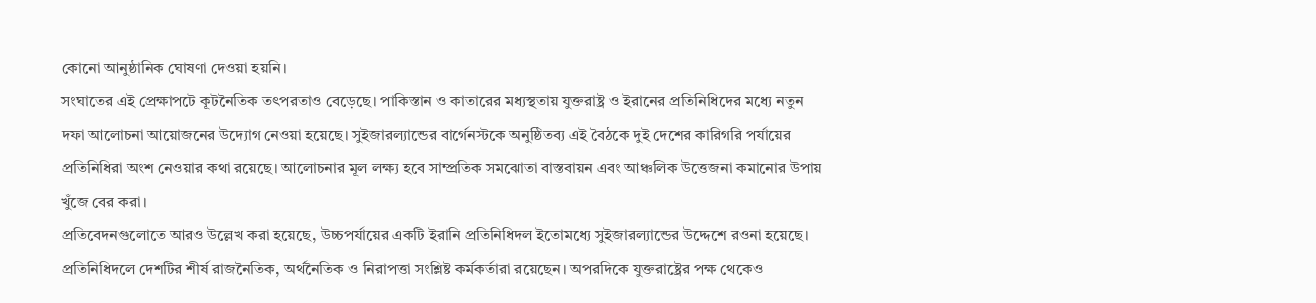কোনো আনুষ্ঠানিক ঘোষণা দেওয়া হয়নি।
সংঘাতের এই প্রেক্ষাপটে কূটনৈতিক তৎপরতাও বেড়েছে। পাকিস্তান ও কাতারের মধ্যস্থতায় যুক্তরাষ্ট্র ও ইরানের প্রতিনিধিদের মধ্যে নতুন দফা আলোচনা আয়োজনের উদ্যোগ নেওয়া হয়েছে। সুইজারল্যান্ডের বার্গেনস্টকে অনুষ্ঠিতব্য এই বৈঠকে দুই দেশের কারিগরি পর্যায়ের প্রতিনিধিরা অংশ নেওয়ার কথা রয়েছে। আলোচনার মূল লক্ষ্য হবে সাম্প্রতিক সমঝোতা বাস্তবায়ন এবং আঞ্চলিক উত্তেজনা কমানোর উপায় খুঁজে বের করা।
প্রতিবেদনগুলোতে আরও উল্লেখ করা হয়েছে, উচ্চপর্যায়ের একটি ইরানি প্রতিনিধিদল ইতোমধ্যে সুইজারল্যান্ডের উদ্দেশে রওনা হয়েছে। প্রতিনিধিদলে দেশটির শীর্ষ রাজনৈতিক, অর্থনৈতিক ও নিরাপত্তা সংশ্লিষ্ট কর্মকর্তারা রয়েছেন। অপরদিকে যুক্তরাষ্ট্রের পক্ষ থেকেও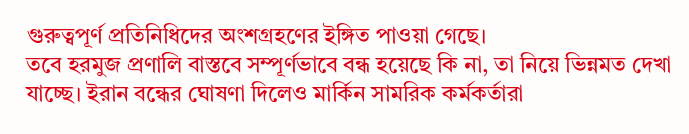গুরুত্বপূর্ণ প্রতিনিধিদের অংশগ্রহণের ইঙ্গিত পাওয়া গেছে।
তবে হরমুজ প্রণালি বাস্তবে সম্পূর্ণভাবে বন্ধ হয়েছে কি না, তা নিয়ে ভিন্নমত দেখা যাচ্ছে। ইরান বন্ধের ঘোষণা দিলেও মার্কিন সামরিক কর্মকর্তারা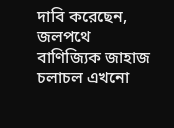দাবি করেছেন, জলপথে বাণিজ্যিক জাহাজ চলাচল এখনো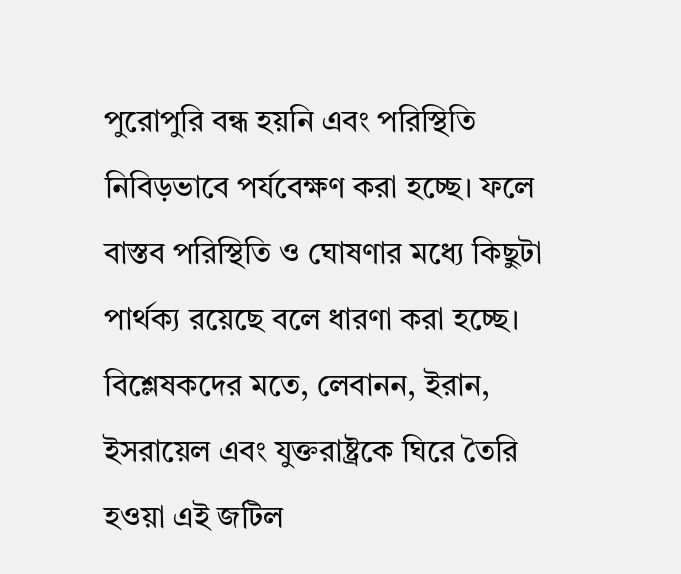পুরোপুরি বন্ধ হয়নি এবং পরিস্থিতি নিবিড়ভাবে পর্যবেক্ষণ করা হচ্ছে। ফলে বাস্তব পরিস্থিতি ও ঘোষণার মধ্যে কিছুটা পার্থক্য রয়েছে বলে ধারণা করা হচ্ছে।
বিশ্লেষকদের মতে, লেবানন, ইরান, ইসরায়েল এবং যুক্তরাষ্ট্রকে ঘিরে তৈরি হওয়া এই জটিল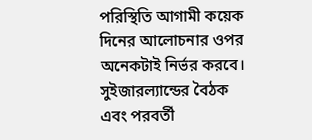পরিস্থিতি আগামী কয়েক দিনের আলোচনার ওপর অনেকটাই নির্ভর করবে। সুইজারল্যান্ডের বৈঠক এবং পরবর্তী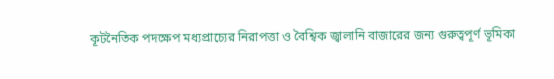কূটনৈতিক পদক্ষেপ মধ্যপ্রাচ্যের নিরাপত্তা ও বৈশ্বিক জ্বালানি বাজারের জন্য গুরুত্বপূর্ণ ভূমিকা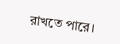রাখতে পারে।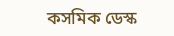কসমিক ডেস্ক